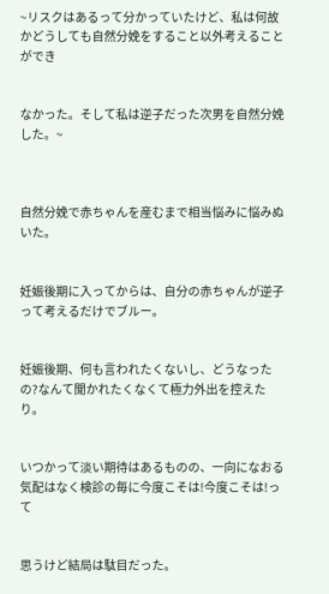~リスクはあるって分かっていたけど、私は何故かどうしても自然分娩をすること以外考えることができ


なかった。そして私は逆子だった次男を自然分娩した。~



自然分娩で赤ちゃんを産むまで相当悩みに悩みぬいた。


妊娠後期に入ってからは、自分の赤ちゃんが逆子って考えるだけでブルー。


妊娠後期、何も言われたくないし、どうなったの?なんて聞かれたくなくて極力外出を控えたり。


いつかって淡い期待はあるものの、一向になおる気配はなく検診の毎に今度こそは!今度こそは!って


思うけど結局は駄目だった。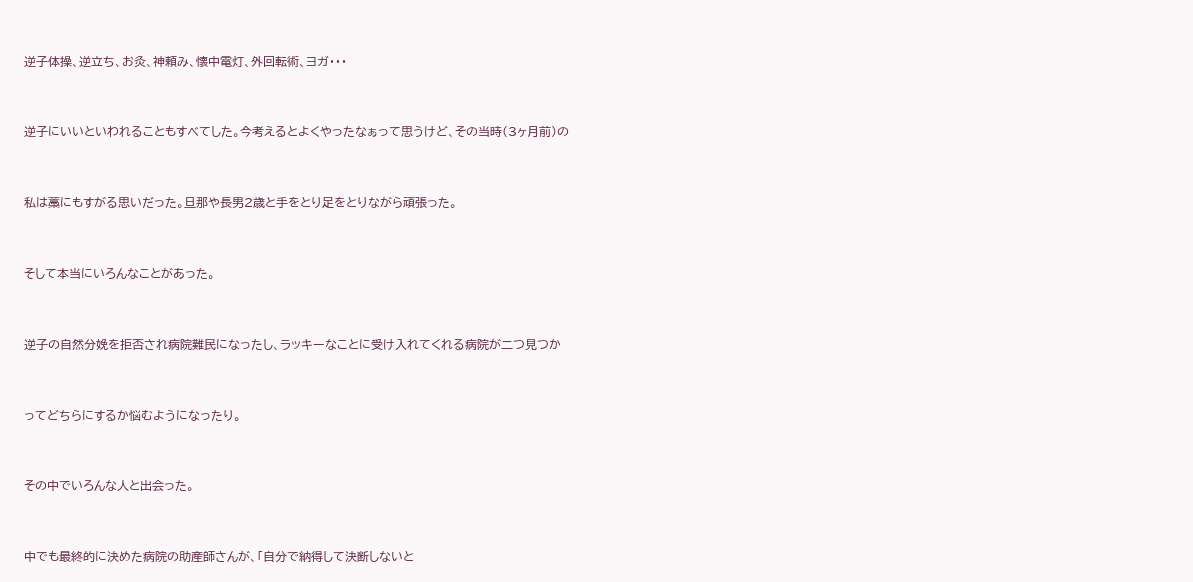逆子体操、逆立ち、お灸、神頼み、懐中電灯、外回転術、ヨガ・・・


逆子にいいといわれることもすべてした。今考えるとよくやったなぁって思うけど、その当時(3ヶ月前)の


私は藁にもすがる思いだった。旦那や長男2歳と手をとり足をとりながら頑張った。


そして本当にいろんなことがあった。


逆子の自然分娩を拒否され病院難民になったし、ラッキーなことに受け入れてくれる病院が二つ見つか


ってどちらにするか悩むようになったり。


その中でいろんな人と出会った。


中でも最終的に決めた病院の助産師さんが、「自分で納得して決断しないと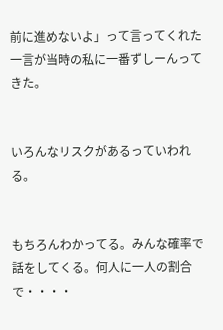前に進めないよ」って言ってくれた一言が当時の私に一番ずしーんってきた。


いろんなリスクがあるっていわれる。


もちろんわかってる。みんな確率で話をしてくる。何人に一人の割合で・・・・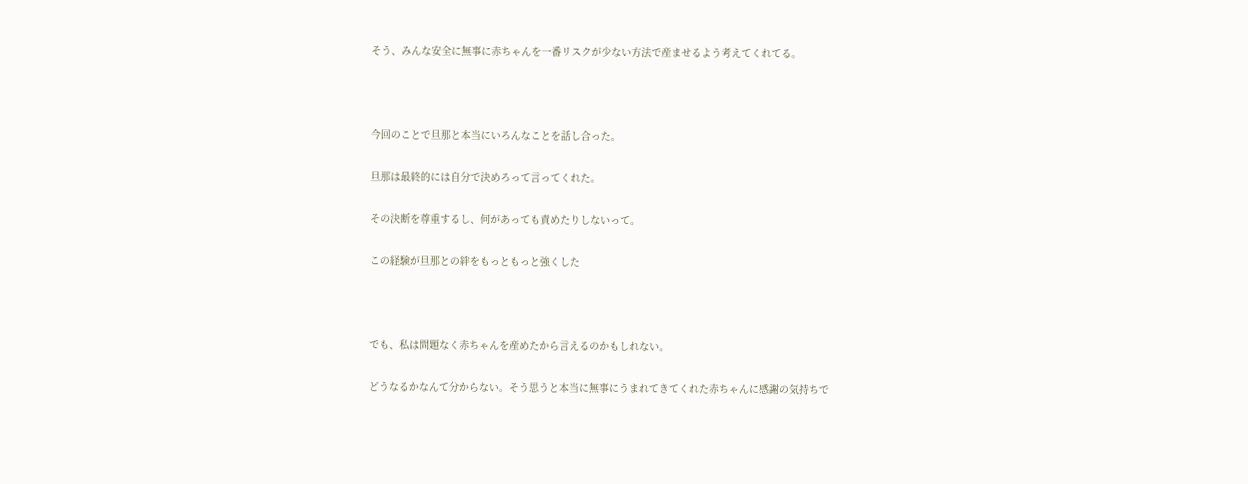そう、みんな安全に無事に赤ちゃんを一番リスクが少ない方法で産ませるよう考えてくれてる。





今回のことで旦那と本当にいろんなことを話し合った。


旦那は最終的には自分で決めろって言ってくれた。


その決断を尊重するし、何があっても責めたりしないって。


この経験が旦那との絆をもっともっと強くした





でも、私は問題なく赤ちゃんを産めたから言えるのかもしれない。


どうなるかなんて分からない。そう思うと本当に無事にうまれてきてくれた赤ちゃんに感謝の気持ちで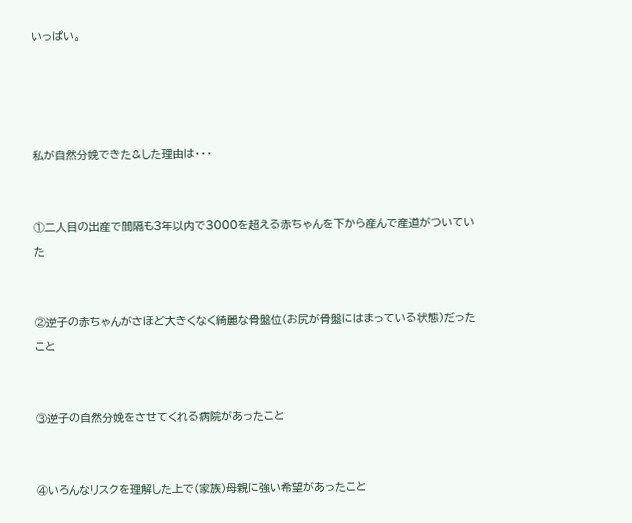いっぱい。




私が自然分娩できた&した理由は・・・


①二人目の出産で間隔も3年以内で3000を超える赤ちゃんを下から産んで産道がついていた


②逆子の赤ちゃんがさほど大きくなく綺麗な骨盤位(お尻が骨盤にはまっている状態)だったこと


③逆子の自然分娩をさせてくれる病院があったこと


④いろんなリスクを理解した上で(家族)母親に強い希望があったこと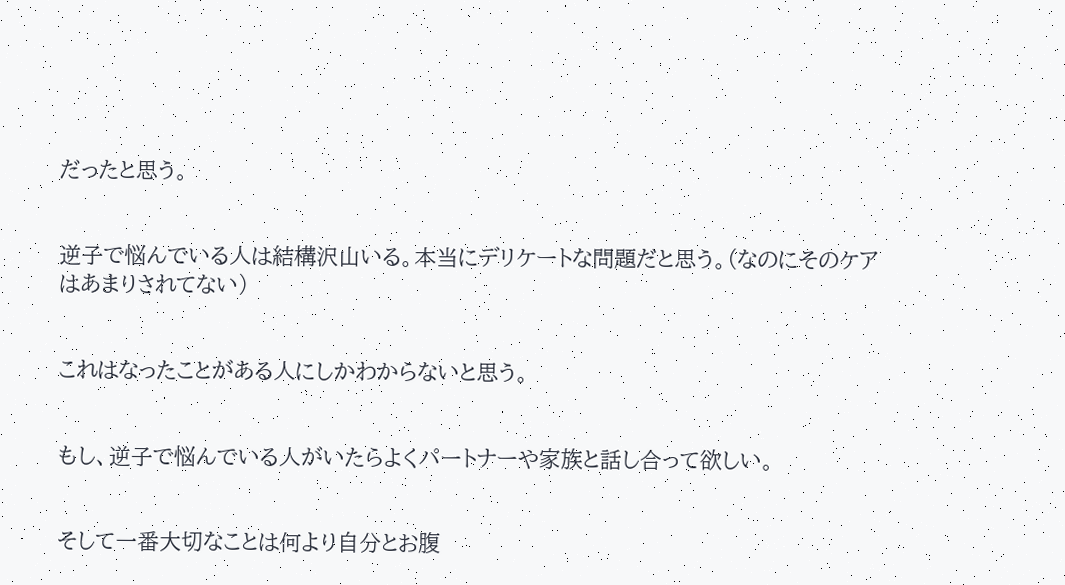だったと思う。


逆子で悩んでいる人は結構沢山いる。本当にデリケートな問題だと思う。(なのにそのケアはあまりされてない)


これはなったことがある人にしかわからないと思う。


もし、逆子で悩んでいる人がいたらよくパートナーや家族と話し合って欲しい。


そして一番大切なことは何より自分とお腹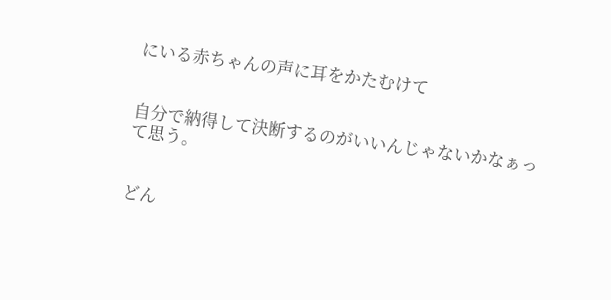にいる赤ちゃんの声に耳をかたむけて


自分で納得して決断するのがいいんじゃないかなぁって思う。


どん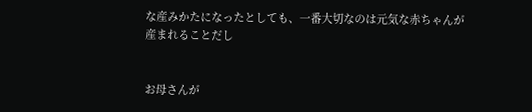な産みかたになったとしても、一番大切なのは元気な赤ちゃんが産まれることだし


お母さんが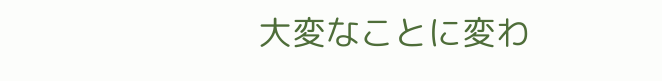大変なことに変わ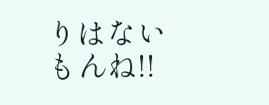りはないもんね!!